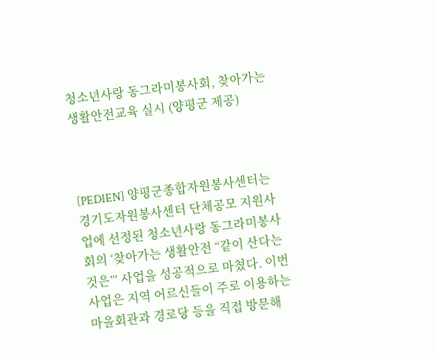청소년사랑 동그라미봉사회, 찾아가는 생활안전교육 실시 (양평군 제공)



[PEDIEN] 양평군종합자원봉사센터는 경기도자원봉사센터 단체공모 지원사업에 선정된 청소년사랑 동그라미봉사회의 ‘찾아가는 생활안전 “같이 산다는 것은”’ 사업을 성공적으로 마쳤다. 이번 사업은 지역 어르신들이 주로 이용하는 마을회관과 경로당 등을 직접 방문해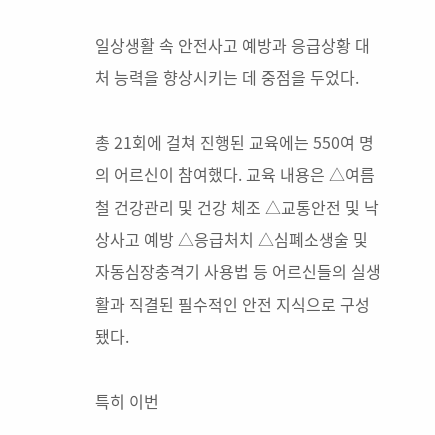일상생활 속 안전사고 예방과 응급상황 대처 능력을 향상시키는 데 중점을 두었다.

총 21회에 걸쳐 진행된 교육에는 550여 명의 어르신이 참여했다. 교육 내용은 △여름철 건강관리 및 건강 체조 △교통안전 및 낙상사고 예방 △응급처치 △심폐소생술 및 자동심장충격기 사용법 등 어르신들의 실생활과 직결된 필수적인 안전 지식으로 구성됐다.

특히 이번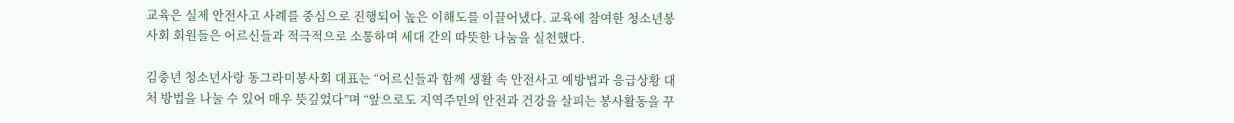교육은 실제 안전사고 사례를 중심으로 진행되어 높은 이해도를 이끌어냈다. 교육에 참여한 청소년봉사회 회원들은 어르신들과 적극적으로 소통하며 세대 간의 따뜻한 나눔을 실천했다.

김충년 청소년사랑 동그라미봉사회 대표는 “어르신들과 함께 생활 속 안전사고 예방법과 응급상황 대처 방법을 나눌 수 있어 매우 뜻깊었다”며 “앞으로도 지역주민의 안전과 건강을 살피는 봉사활동을 꾸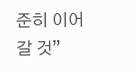준히 이어갈 것”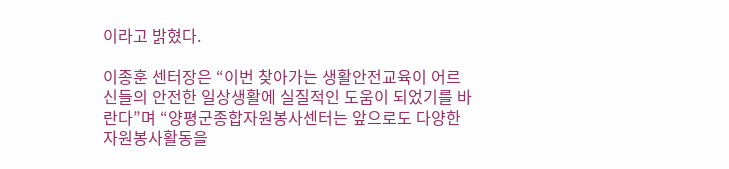이라고 밝혔다.

이종훈 센터장은 “이번 찾아가는 생활안전교육이 어르신들의 안전한 일상생활에 실질적인 도움이 되었기를 바란다”며 “양평군종합자원봉사센터는 앞으로도 다양한 자원봉사활동을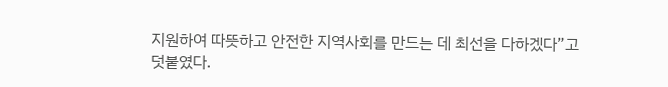지원하여 따뜻하고 안전한 지역사회를 만드는 데 최선을 다하겠다”고 덧붙였다.